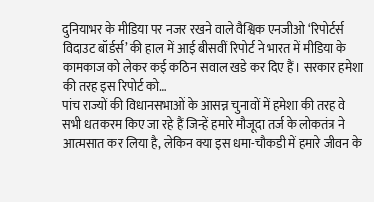दुनियाभर के मीडिया पर नजर रखने वाले वैश्विक एनजीओ ‘रिपोर्टर्स विदाउट बॉर्डर्स’ की हाल में आई बीसवीं रिपोर्ट ने भारत में मीडिया के कामकाज को लेकर कई कठिन सवाल खडे कर दिए हैं। सरकार हमेशा की तरह इस रिपोर्ट को…
पांच राज्यों की विधानसभाओं के आसन्न चुनावों में हमेशा की तरह वे सभी धतकरम किए जा रहे हैं जिन्हें हमारे मौजूदा तर्ज के लोकतंत्र ने आत्मसात कर लिया है, लेकिन क्या इस धमा-चौकडी में हमारे जीवन के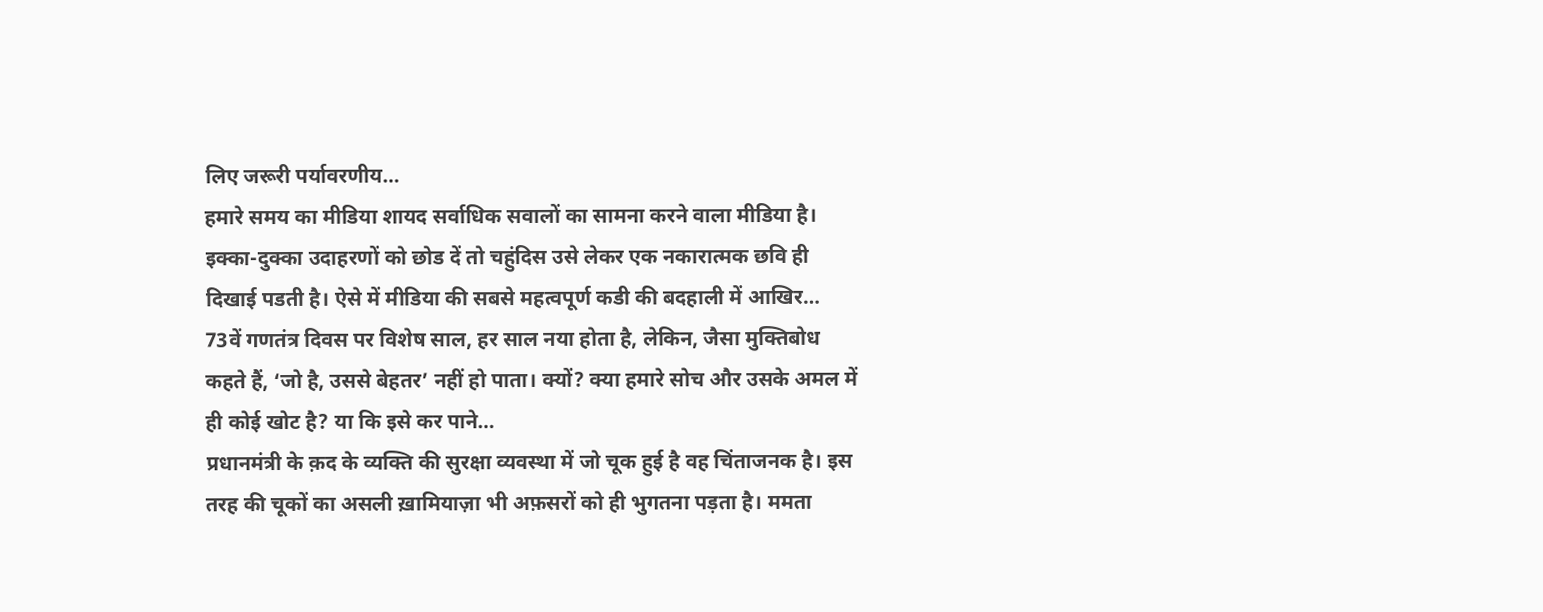लिए जरूरी पर्यावरणीय…
हमारे समय का मीडिया शायद सर्वाधिक सवालों का सामना करने वाला मीडिया है। इक्का-दुक्का उदाहरणों को छोड दें तो चहुंदिस उसे लेकर एक नकारात्मक छवि ही दिखाई पडती है। ऐसे में मीडिया की सबसे महत्वपूर्ण कडी की बदहाली में आखिर…
73वें गणतंत्र दिवस पर विशेष साल, हर साल नया होता है, लेकिन, जैसा मुक्तिबोध कहते हैं, ‘जो है, उससे बेहतर’ नहीं हो पाता। क्यों? क्या हमारे सोच और उसके अमल में ही कोई खोट है? या कि इसे कर पाने…
प्रधानमंत्री के क़द के व्यक्ति की सुरक्षा व्यवस्था में जो चूक हुई है वह चिंताजनक है। इस तरह की चूकों का असली ख़ामियाज़ा भी अफ़सरों को ही भुगतना पड़ता है। ममता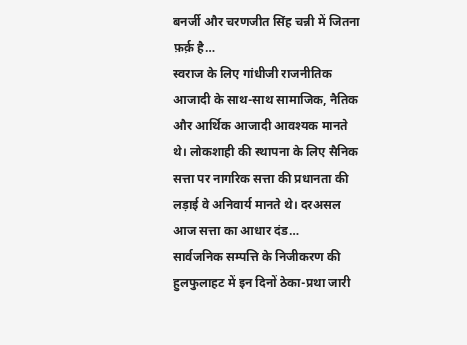बनर्जी और चरणजीत सिंह चन्नी में जितना फ़र्क़ है…
स्वराज के लिए गांधीजी राजनीतिक आजादी के साथ-साथ सामाजिक, नैतिक और आर्थिक आजादी आवश्यक मानते थे। लोकशाही की स्थापना के लिए सैनिक सत्ता पर नागरिक सत्ता की प्रधानता की लड़ाई वे अनिवार्य मानते थे। दरअसल आज सत्ता का आधार दंड…
सार्वजनिक सम्पत्ति के निजीकरण की हुलफुलाहट में इन दिनों ठेका-प्रथा जारी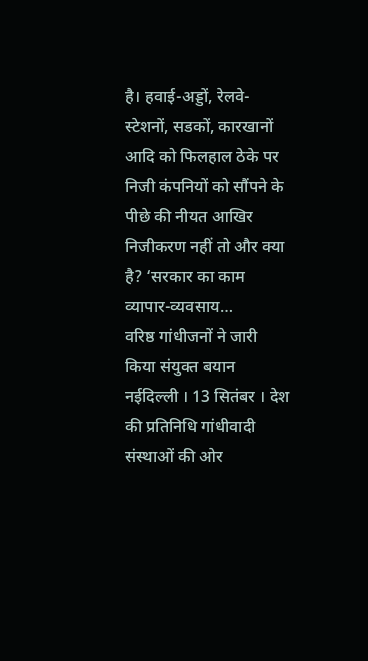है। हवाई-अड्डों, रेलवे-स्टेशनों, सडकों, कारखानों आदि को फिलहाल ठेके पर निजी कंपनियों को सौंपने के पीछे की नीयत आखिर निजीकरण नहीं तो और क्या है? ‘सरकार का काम व्यापार-व्यवसाय…
वरिष्ठ गांधीजनों ने जारी किया संयुक्त बयान नईदिल्ली । 13 सितंबर । देश की प्रतिनिधि गांधीवादी संस्थाओं की ओर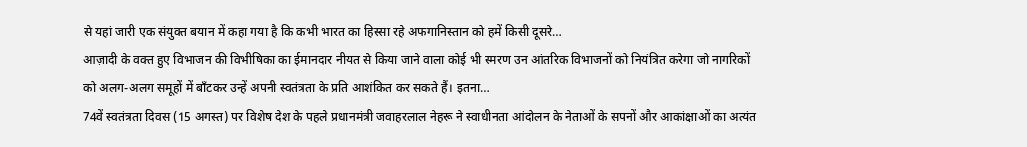से यहां जारी एक संयुक्त बयान में कहा गया है कि कभी भारत का हिस्सा रहे अफगानिस्तान को हमें किसी दूसरे…
आज़ादी के वक्त हुए विभाजन की विभीषिका का ईमानदार नीयत से किया जाने वाला कोई भी स्मरण उन आंतरिक विभाजनों को नियंत्रित करेगा जो नागरिकों को अलग-अलग समूहों में बाँटकर उन्हें अपनी स्वतंत्रता के प्रति आशंकित कर सकते हैं। इतना…
74वें स्वतंत्रता दिवस (15 अगस्त) पर विशेष देश के पहले प्रधानमंत्री जवाहरलाल नेहरू ने स्वाधीनता आंदोलन के नेताओं के सपनों और आकांक्षाओं का अत्यंत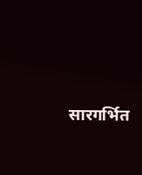सारगर्भित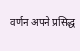वर्णन अपने प्रसिद्ध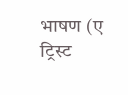भाषण (ए ट्रिस्ट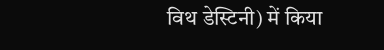विथ डेस्टिनी) में किया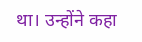था। उन्होंने कहा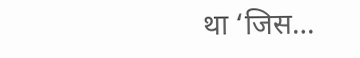था ‘जिस…